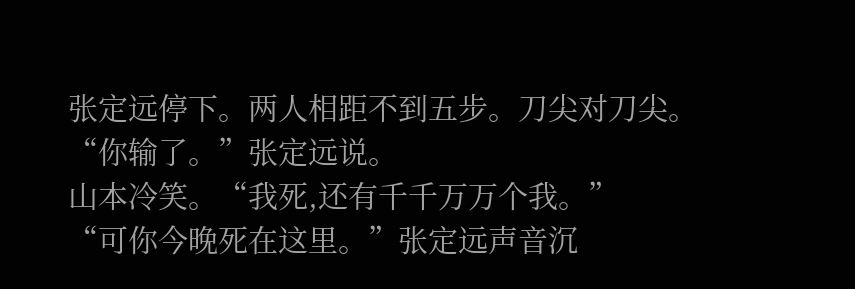张定远停下。两人相距不到五步。刀尖对刀尖。
“你输了。”张定远说。
山本冷笑。“我死,还有千千万万个我。”
“可你今晚死在这里。”张定远声音沉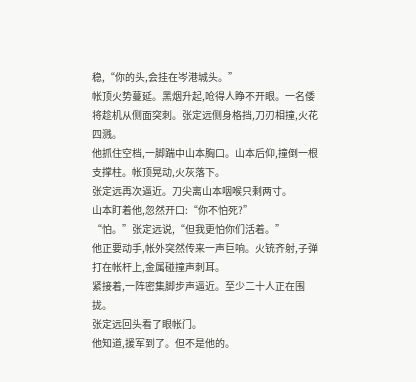稳,“你的头,会挂在岑港城头。”
帐顶火势蔓延。黑烟升起,呛得人睁不开眼。一名倭将趁机从侧面突刺。张定远侧身格挡,刀刃相撞,火花四溅。
他抓住空档,一脚踹中山本胸口。山本后仰,撞倒一根支撑柱。帐顶晃动,火灰落下。
张定远再次逼近。刀尖离山本咽喉只剩两寸。
山本盯着他,忽然开口:“你不怕死?”
“怕。”张定远说,“但我更怕你们活着。”
他正要动手,帐外突然传来一声巨响。火铳齐射,子弹打在帐杆上,金属碰撞声刺耳。
紧接着,一阵密集脚步声逼近。至少二十人正在围拢。
张定远回头看了眼帐门。
他知道,援军到了。但不是他的。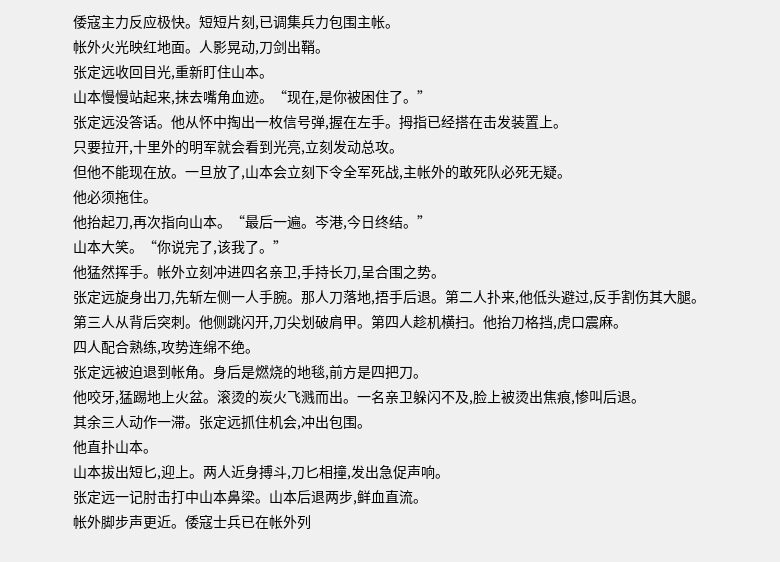倭寇主力反应极快。短短片刻,已调集兵力包围主帐。
帐外火光映红地面。人影晃动,刀剑出鞘。
张定远收回目光,重新盯住山本。
山本慢慢站起来,抹去嘴角血迹。“现在,是你被困住了。”
张定远没答话。他从怀中掏出一枚信号弹,握在左手。拇指已经搭在击发装置上。
只要拉开,十里外的明军就会看到光亮,立刻发动总攻。
但他不能现在放。一旦放了,山本会立刻下令全军死战,主帐外的敢死队必死无疑。
他必须拖住。
他抬起刀,再次指向山本。“最后一遍。岑港,今日终结。”
山本大笑。“你说完了,该我了。”
他猛然挥手。帐外立刻冲进四名亲卫,手持长刀,呈合围之势。
张定远旋身出刀,先斩左侧一人手腕。那人刀落地,捂手后退。第二人扑来,他低头避过,反手割伤其大腿。
第三人从背后突刺。他侧跳闪开,刀尖划破肩甲。第四人趁机横扫。他抬刀格挡,虎口震麻。
四人配合熟练,攻势连绵不绝。
张定远被迫退到帐角。身后是燃烧的地毯,前方是四把刀。
他咬牙,猛踢地上火盆。滚烫的炭火飞溅而出。一名亲卫躲闪不及,脸上被烫出焦痕,惨叫后退。
其余三人动作一滞。张定远抓住机会,冲出包围。
他直扑山本。
山本拔出短匕,迎上。两人近身搏斗,刀匕相撞,发出急促声响。
张定远一记肘击打中山本鼻梁。山本后退两步,鲜血直流。
帐外脚步声更近。倭寇士兵已在帐外列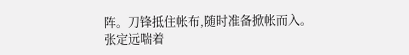阵。刀锋抵住帐布,随时准备掀帐而入。
张定远喘着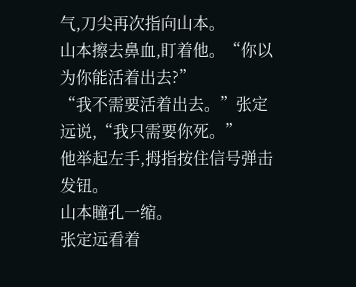气,刀尖再次指向山本。
山本擦去鼻血,盯着他。“你以为你能活着出去?”
“我不需要活着出去。”张定远说,“我只需要你死。”
他举起左手,拇指按住信号弹击发钮。
山本瞳孔一缩。
张定远看着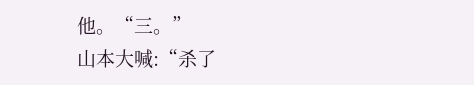他。“三。”
山本大喊:“杀了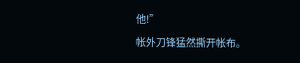他!”
帐外刀锋猛然撕开帐布。